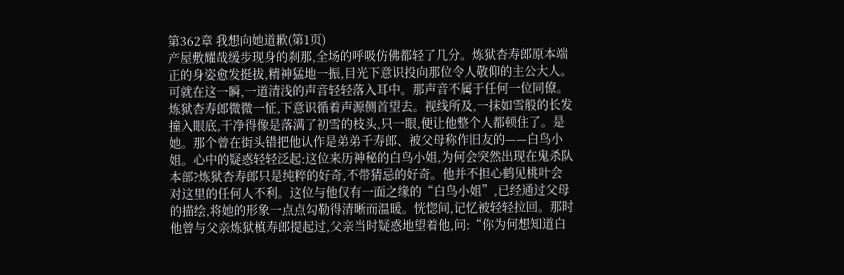第362章 我想向她道歉(第1页)
产屋敷耀哉缓步现身的刹那,全场的呼吸仿佛都轻了几分。炼狱杏寿郎原本端正的身姿愈发挺拔,精神猛地一振,目光下意识投向那位令人敬仰的主公大人。可就在这一瞬,一道清浅的声音轻轻落入耳中。那声音不属于任何一位同僚。炼狱杏寿郎微微一怔,下意识循着声源侧首望去。视线所及,一抹如雪般的长发撞入眼底,干净得像是落满了初雪的枝头,只一眼,便让他整个人都顿住了。是她。那个曾在街头错把他认作是弟弟千寿郎、被父母称作旧友的——白鸟小姐。心中的疑惑轻轻泛起:这位来历神秘的白鸟小姐,为何会突然出现在鬼杀队本部?炼狱杏寿郎只是纯粹的好奇,不带猜忌的好奇。他并不担心鹤见桃叶会对这里的任何人不利。这位与他仅有一面之缘的“白鸟小姐”,已经通过父母的描绘,将她的形象一点点勾勒得清晰而温暖。恍惚间,记忆被轻轻拉回。那时他曾与父亲炼狱槙寿郎提起过,父亲当时疑惑地望着他,问:“你为何想知道白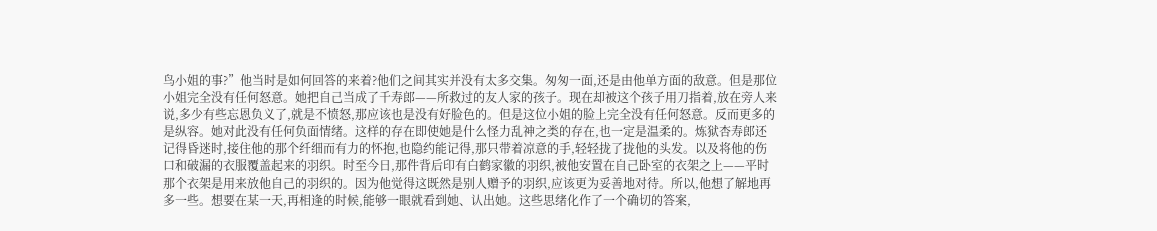鸟小姐的事?”他当时是如何回答的来着?他们之间其实并没有太多交集。匆匆一面,还是由他单方面的敌意。但是那位小姐完全没有任何怒意。她把自己当成了千寿郎——所救过的友人家的孩子。现在却被这个孩子用刀指着,放在旁人来说,多少有些忘恩负义了,就是不愤怒,那应该也是没有好脸色的。但是这位小姐的脸上完全没有任何怒意。反而更多的是纵容。她对此没有任何负面情绪。这样的存在即使她是什么怪力乱神之类的存在,也一定是温柔的。炼狱杏寿郎还记得昏迷时,接住他的那个纤细而有力的怀抱,也隐约能记得,那只带着凉意的手,轻轻拢了拢他的头发。以及将他的伤口和破漏的衣服覆盖起来的羽织。时至今日,那件背后印有白鹤家徽的羽织,被他安置在自己卧室的衣架之上——平时那个衣架是用来放他自己的羽织的。因为他觉得这既然是别人赠予的羽织,应该更为妥善地对待。所以,他想了解地再多一些。想要在某一天,再相逢的时候,能够一眼就看到她、认出她。这些思绪化作了一个确切的答案,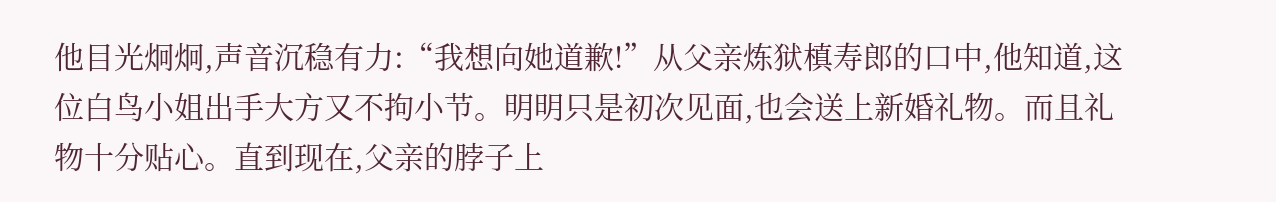他目光炯炯,声音沉稳有力:“我想向她道歉!”从父亲炼狱槙寿郎的口中,他知道,这位白鸟小姐出手大方又不拘小节。明明只是初次见面,也会送上新婚礼物。而且礼物十分贴心。直到现在,父亲的脖子上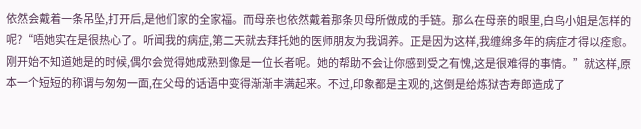依然会戴着一条吊坠,打开后,是他们家的全家福。而母亲也依然戴着那条贝母所做成的手链。那么在母亲的眼里,白鸟小姐是怎样的呢?“唔她实在是很热心了。听闻我的病症,第二天就去拜托她的医师朋友为我调养。正是因为这样,我缠绵多年的病症才得以痊愈。刚开始不知道她是的时候,偶尔会觉得她成熟到像是一位长者呢。她的帮助不会让你感到受之有愧,这是很难得的事情。”就这样,原本一个短短的称谓与匆匆一面,在父母的话语中变得渐渐丰满起来。不过,印象都是主观的,这倒是给炼狱杏寿郎造成了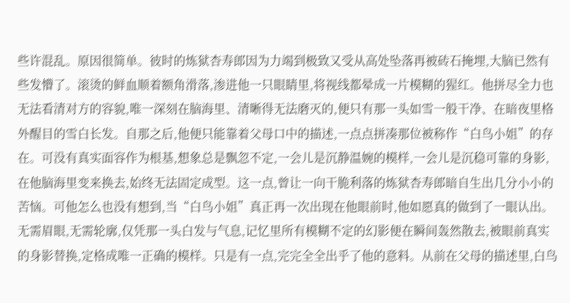些许混乱。原因很简单。彼时的炼狱杏寿郎因为力竭到极致又受从高处坠落再被砖石掩埋,大脑已然有些发懵了。滚烫的鲜血顺着额角滑落,渗进他一只眼睛里,将视线都晕成一片模糊的猩红。他拼尽全力也无法看清对方的容貌,唯一深刻在脑海里、清晰得无法磨灭的,便只有那一头如雪一般干净、在暗夜里格外醒目的雪白长发。自那之后,他便只能靠着父母口中的描述,一点点拼凑那位被称作“白鸟小姐”的存在。可没有真实面容作为根基,想象总是飘忽不定,一会儿是沉静温婉的模样,一会儿是沉稳可靠的身影,在他脑海里变来换去,始终无法固定成型。这一点,曾让一向干脆利落的炼狱杏寿郎暗自生出几分小小的苦恼。可他怎么也没有想到,当“白鸟小姐”真正再一次出现在他眼前时,他如愿真的做到了一眼认出。无需眉眼,无需轮廓,仅凭那一头白发与气息,记忆里所有模糊不定的幻影便在瞬间轰然散去,被眼前真实的身影替换,定格成唯一正确的模样。只是有一点,完完全全出乎了他的意料。从前在父母的描述里,白鸟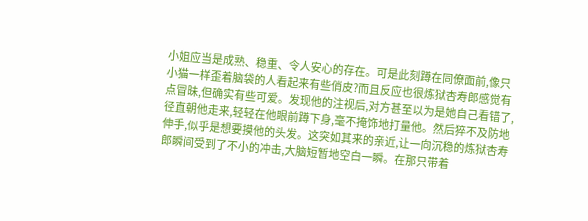小姐应当是成熟、稳重、令人安心的存在。可是此刻蹲在同僚面前,像只小猫一样歪着脑袋的人看起来有些俏皮?而且反应也很炼狱杏寿郎感觉有点冒昧,但确实有些可爱。发现他的注视后,对方甚至以为是她自己看错了,径直朝他走来,轻轻在他眼前蹲下身,毫不掩饰地打量他。然后猝不及防地伸手,似乎是想要摸他的头发。这突如其来的亲近,让一向沉稳的炼狱杏寿郎瞬间受到了不小的冲击,大脑短暂地空白一瞬。在那只带着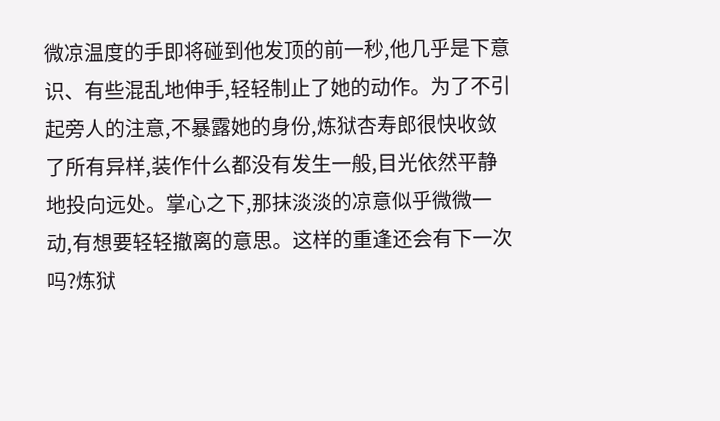微凉温度的手即将碰到他发顶的前一秒,他几乎是下意识、有些混乱地伸手,轻轻制止了她的动作。为了不引起旁人的注意,不暴露她的身份,炼狱杏寿郎很快收敛了所有异样,装作什么都没有发生一般,目光依然平静地投向远处。掌心之下,那抹淡淡的凉意似乎微微一动,有想要轻轻撤离的意思。这样的重逢还会有下一次吗?炼狱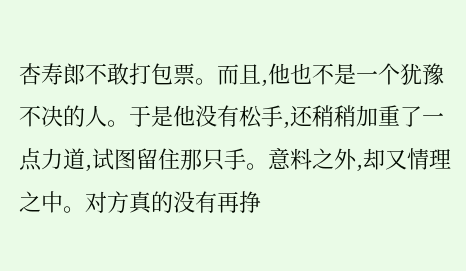杏寿郎不敢打包票。而且,他也不是一个犹豫不决的人。于是他没有松手,还稍稍加重了一点力道,试图留住那只手。意料之外,却又情理之中。对方真的没有再挣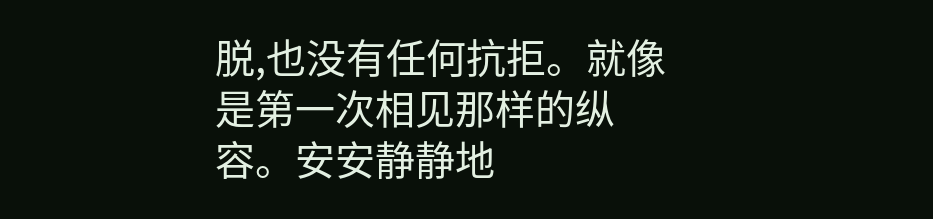脱,也没有任何抗拒。就像是第一次相见那样的纵容。安安静静地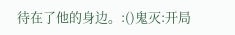待在了他的身边。:()鬼灭:开局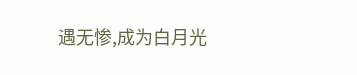遇无惨,成为白月光